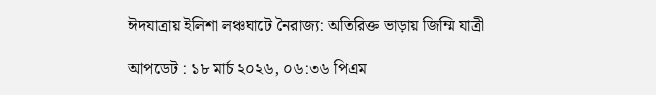ঈদযাত্রায় ইলিশা লঞ্চঘাটে নৈরাজ্য: অতিরিক্ত ভাড়ায় জিম্মি যাত্রী

আপডেট : ১৮ মার্চ ২০২৬, ০৬:৩৬ পিএম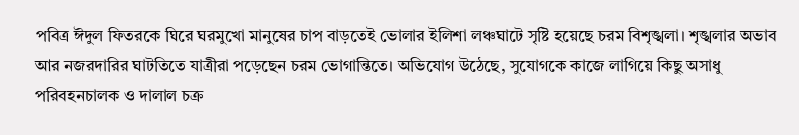পবিত্র ঈদুল ফিতরকে ঘিরে ঘরমুখো মানুষের চাপ বাড়তেই ভোলার ইলিশা লঞ্চঘাটে সৃষ্টি হয়েছে চরম বিশৃঙ্খলা। শৃঙ্খলার অভাব আর নজরদারির ঘাটতিতে যাত্রীরা পড়েছেন চরম ভোগান্তিতে। অভিযোগ উঠেছে, সুযোগকে কাজে লাগিয়ে কিছু অসাধু পরিবহনচালক ও দালাল চক্র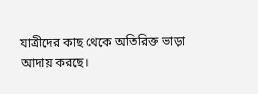যাত্রীদের কাছ থেকে অতিরিক্ত ভাড়া আদায় করছে।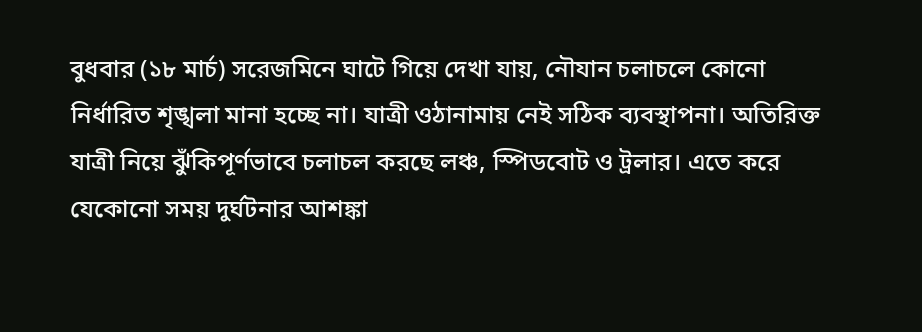বুধবার (১৮ মার্চ) সরেজমিনে ঘাটে গিয়ে দেখা যায়, নৌযান চলাচলে কোনো নির্ধারিত শৃঙ্খলা মানা হচ্ছে না। যাত্রী ওঠানামায় নেই সঠিক ব্যবস্থাপনা। অতিরিক্ত যাত্রী নিয়ে ঝুঁকিপূর্ণভাবে চলাচল করছে লঞ্চ, স্পিডবোট ও ট্রলার। এতে করে যেকোনো সময় দুর্ঘটনার আশঙ্কা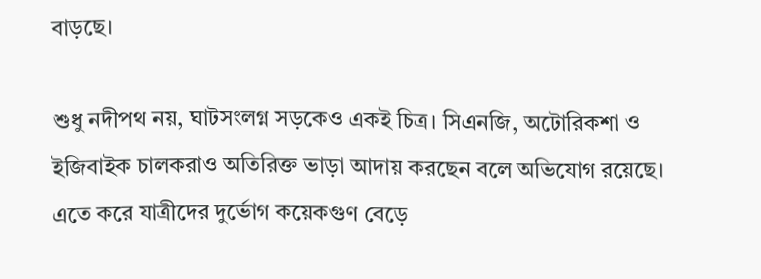বাড়ছে।

শুধু নদীপথ নয়, ঘাটসংলগ্ন সড়কেও একই চিত্র। সিএনজি, অটোরিকশা ও ইজিবাইক চালকরাও অতিরিক্ত ভাড়া আদায় করছেন বলে অভিযোগ রয়েছে। এতে করে যাত্রীদের দুর্ভোগ কয়েকগুণ বেড়ে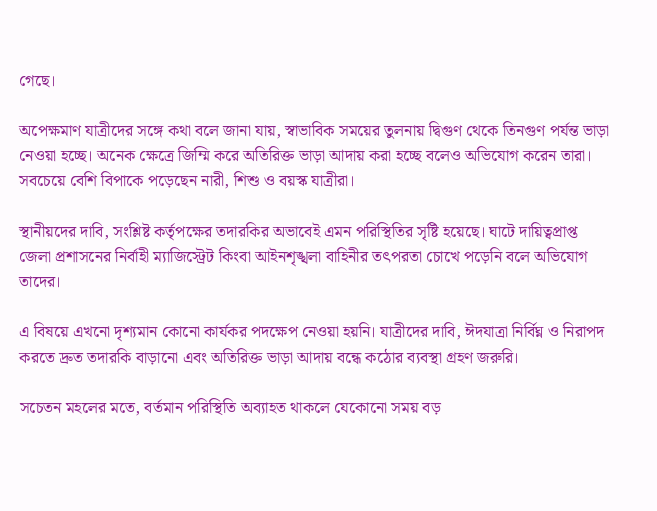গেছে।

অপেক্ষমাণ যাত্রীদের সঙ্গে কথা বলে জানা যায়, স্বাভাবিক সময়ের তুলনায় দ্বিগুণ থেকে তিনগুণ পর্যন্ত ভাড়া নেওয়া হচ্ছে। অনেক ক্ষেত্রে জিম্মি করে অতিরিক্ত ভাড়া আদায় করা হচ্ছে বলেও অভিযোগ করেন তারা। সবচেয়ে বেশি বিপাকে পড়েছেন নারী, শিশু ও বয়স্ক যাত্রীরা।

স্থানীয়দের দাবি, সংশ্লিষ্ট কর্তৃপক্ষের তদারকির অভাবেই এমন পরিস্থিতির সৃষ্টি হয়েছে। ঘাটে দায়িত্বপ্রাপ্ত জেলা প্রশাসনের নির্বাহী ম্যাজিস্ট্রেট কিংবা আইনশৃঙ্খলা বাহিনীর তৎপরতা চোখে পড়েনি বলে অভিযোগ তাদের।

এ বিষয়ে এখনো দৃশ্যমান কোনো কার্যকর পদক্ষেপ নেওয়া হয়নি। যাত্রীদের দাবি, ঈদযাত্রা নির্বিঘ্ন ও নিরাপদ করতে দ্রুত তদারকি বাড়ানো এবং অতিরিক্ত ভাড়া আদায় বন্ধে কঠোর ব্যবস্থা গ্রহণ জরুরি।

সচেতন মহলের মতে, বর্তমান পরিস্থিতি অব্যাহত থাকলে যেকোনো সময় বড়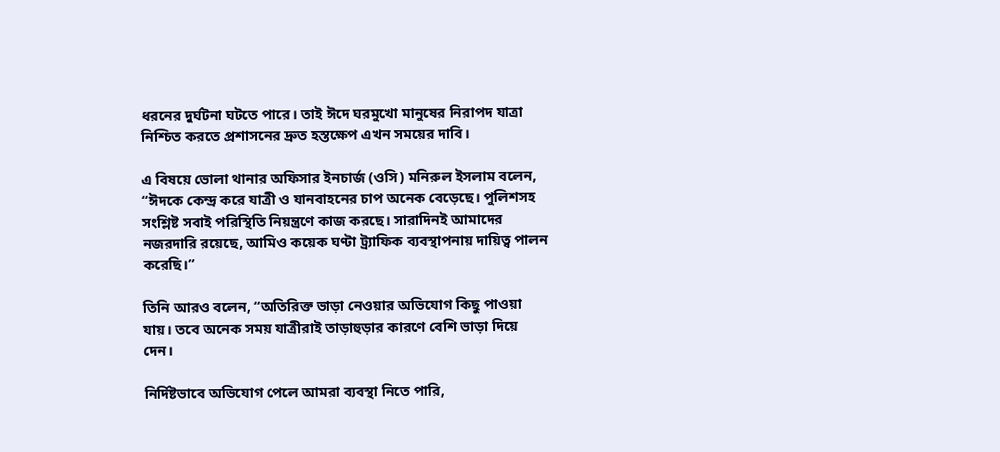ধরনের দুর্ঘটনা ঘটতে পারে। তাই ঈদে ঘরমুখো মানুষের নিরাপদ যাত্রা নিশ্চিত করতে প্রশাসনের দ্রুত হস্তক্ষেপ এখন সময়ের দাবি।

এ বিষয়ে ভোলা থানার অফিসার ইনচার্জ (ওসি) মনিরুল ইসলাম বলেন, “ঈদকে কেন্দ্র করে যাত্রী ও যানবাহনের চাপ অনেক বেড়েছে। পুলিশসহ সংশ্লিষ্ট সবাই পরিস্থিতি নিয়ন্ত্রণে কাজ করছে। সারাদিনই আমাদের নজরদারি রয়েছে, আমিও কয়েক ঘণ্টা ট্র্যাফিক ব্যবস্থাপনায় দায়িত্ব পালন করেছি।”

তিনি আরও বলেন, “অতিরিক্ত ভাড়া নেওয়ার অভিযোগ কিছু পাওয়া যায়। তবে অনেক সময় যাত্রীরাই তাড়াহুড়ার কারণে বেশি ভাড়া দিয়ে দেন।

নির্দিষ্টভাবে অভিযোগ পেলে আমরা ব্যবস্থা নিতে পারি,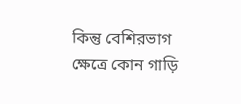কিন্তু বেশিরভাগ ক্ষেত্রে কোন গাড়ি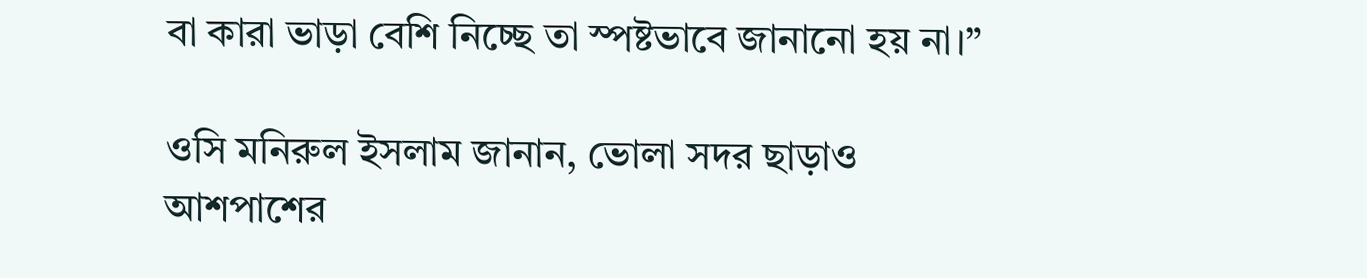বা কারা ভাড়া বেশি নিচ্ছে তা স্পষ্টভাবে জানানো হয় না।”

ওসি মনিরুল ইসলাম জানান, ভোলা সদর ছাড়াও আশপাশের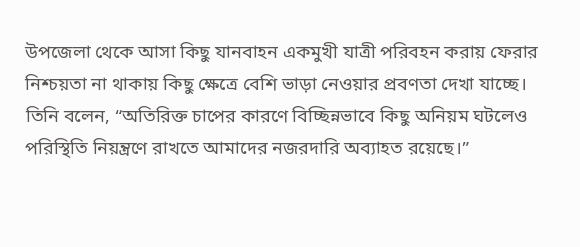উপজেলা থেকে আসা কিছু যানবাহন একমুখী যাত্রী পরিবহন করায় ফেরার নিশ্চয়তা না থাকায় কিছু ক্ষেত্রে বেশি ভাড়া নেওয়ার প্রবণতা দেখা যাচ্ছে। তিনি বলেন, “অতিরিক্ত চাপের কারণে বিচ্ছিন্নভাবে কিছু অনিয়ম ঘটলেও পরিস্থিতি নিয়ন্ত্রণে রাখতে আমাদের নজরদারি অব্যাহত রয়েছে।”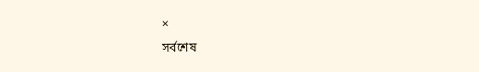×
সর্বশেষ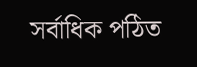সর্বাধিক পঠিত